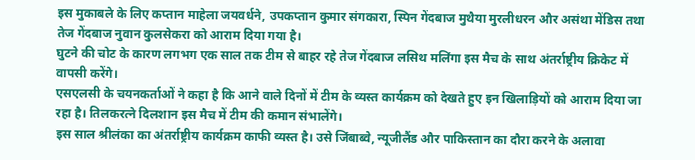इस मुकाबले के लिए कप्तान माहेला जयवर्धने, उपकप्तान कुमार संगकारा, स्पिन गेंदबाज मुथैया मुरलीधरन और असंथा मेंडिस तथा तेज गेंदबाज नुवान कुलसेकरा को आराम दिया गया है।
घुटने की चोट के कारण लगभग एक साल तक टीम से बाहर रहे तेज गेंदबाज लसिथ मलिंगा इस मैच के साथ अंतर्राष्ट्रीय क्रिकेट में वापसी करेंगे।
एसएलसी के चयनकर्ताओं ने कहा है कि आने वाले दिनों में टीम के व्यस्त कार्यक्रम को देखते हुए इन खिलाड़ियों को आराम दिया जा रहा है। तिलकरत्ने दिलशान इस मैच में टीम की कमान संभालेंगे।
इस साल श्रीलंका का अंतर्राष्ट्रीय कार्यक्रम काफी व्यस्त है। उसे जिंबाब्वे, न्यूजीलैंड और पाकिस्तान का दौरा करने के अलावा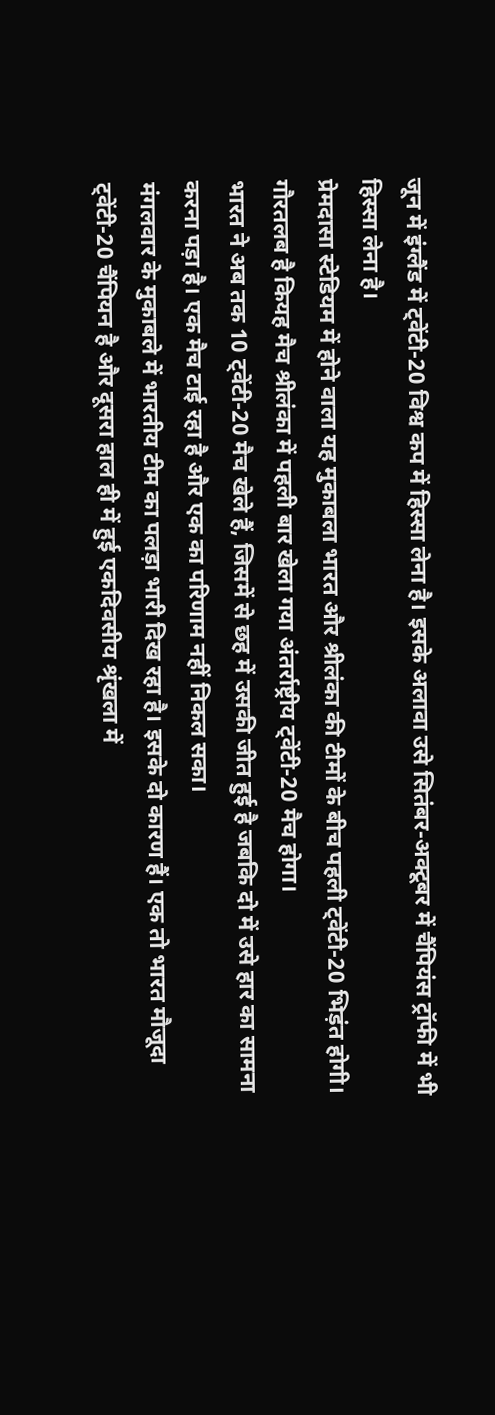जून में इंग्लैंड में ट्वेंटी-20 विश्व कप में हिस्सा लेना है। इसके अलावा उसे सितंबर-अक्टूबर में चैंपियंस ट्रॉफी में भी हिस्सा लेना है।
प्रेमदासा स्टेडियम में होने वाला यह मुकाबला भारत और श्रीलंका की टीमों के बीच पहली ट्वेंटी-20 भिड़ंत होगी। गौरतलब है कियह मैच श्रीलंका में पहली बार खेला गया अंतर्राष्ट्रीय ट्वेंटी-20 मैच होगा।
भारत ने अब तक 10 ट्वेंटी-20 मैच खेले हैं, जिसमें से छह में उसकी जीत हुई है जबकि दो में उसे हार का सामना करना पड़ा है। एक मैच टाई रहा है और एक का परिणाम नहीं निकल सका।
मंगलवार के मुकाबले में भारतीय टीम का पलड़ा भारी दिख रहा है। इसके दो कारण हैं। एक तो भारत मौजूदा ट्वेंटी-20 चैंपियन है और दूसरा हाल ही में हुई एकदिवसीय श्रृंखला में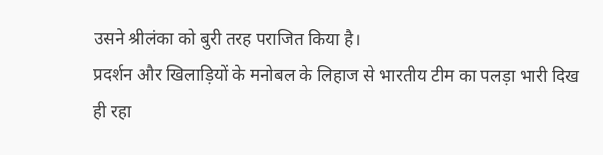उसने श्रीलंका को बुरी तरह पराजित किया है।
प्रदर्शन और खिलाड़ियों के मनोबल के लिहाज से भारतीय टीम का पलड़ा भारी दिख ही रहा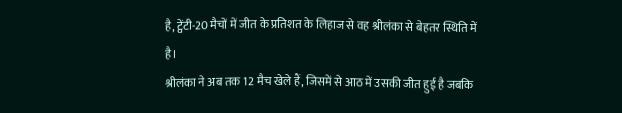है, ट्वेंटी-20 मैचों में जीत के प्रतिशत के लिहाज से वह श्रीलंका से बेहतर स्थिति में है।
श्रीलंका ने अब तक 12 मैच खेले हैं, जिसमें से आठ में उसकी जीत हुई है जबकि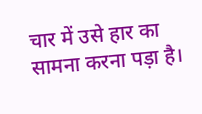चार में उसे हार का सामना करना पड़ा है।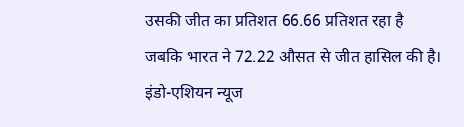उसकी जीत का प्रतिशत 66.66 प्रतिशत रहा है जबकि भारत ने 72.22 औसत से जीत हासिल की है।
इंडो-एशियन न्यूज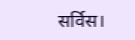सर्विस।